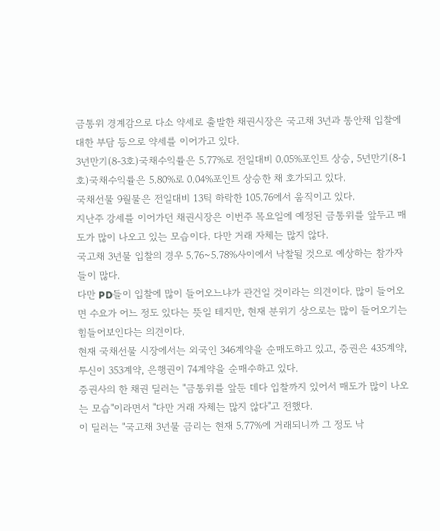금통위 경계감으로 다소 약세로 출발한 채권시장은 국고채 3년과 통안채 입찰에 대한 부담 등으로 약세를 이어가고 있다.
3년만기(8-3호)국채수익률은 5.77%로 전일대비 0.05%포인트 상승, 5년만기(8-1호)국채수익률은 5.80%로 0.04%포인트 상승한 채 호가되고 있다.
국채선물 9월물은 전일대비 13틱 하락한 105.76에서 움직이고 있다.
지난주 강세를 이어가던 채권시장은 이번주 목요일에 예정된 금통위를 앞두고 매도가 많이 나오고 있는 모습이다. 다만 거래 자체는 많지 않다.
국고채 3년물 입찰의 경우 5.76~5.78%사이에서 낙찰될 것으로 예상하는 참가자들이 많다.
다만 PD들이 입찰에 많이 들어오느냐가 관건일 것이라는 의견이다. 많이 들어오면 수요가 어느 정도 있다는 뜻일 테지만, 현재 분위기 상으로는 많이 들어오기는 힘들어보인다는 의견이다.
현재 국채선물 시장에서는 외국인 346계약을 순매도하고 있고, 증권은 435계약, 투신이 353계약, 은행권이 74계약을 순매수하고 있다.
증권사의 한 채권 딜러는 "금통위를 앞둔 데다 입찰까지 있어서 매도가 많이 나오는 모습"이라면서 "다만 거래 자체는 많지 않다"고 전했다.
이 딜러는 "국고채 3년물 금리는 현재 5.77%에 거래되니까 그 정도 낙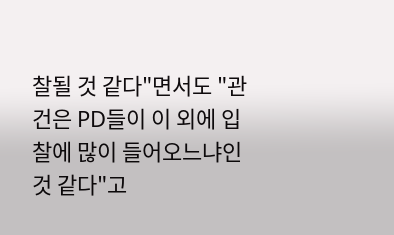찰될 것 같다"면서도 "관건은 PD들이 이 외에 입찰에 많이 들어오느냐인 것 같다"고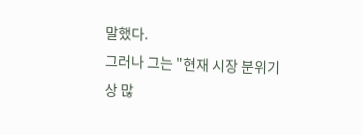말했다.
그러나 그는 "현재 시장 분위기 상 많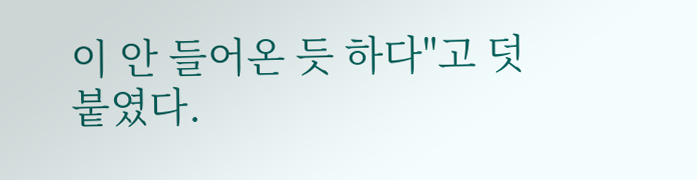이 안 들어온 듯 하다"고 덧붙였다.